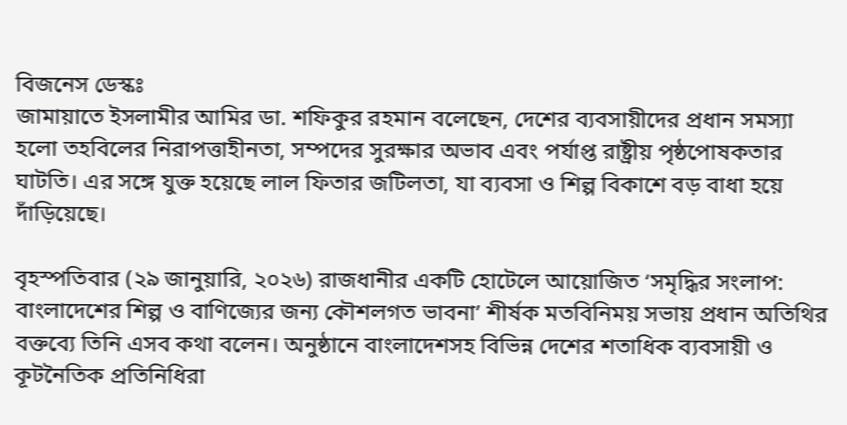বিজনেস ডেস্কঃ
জামায়াতে ইসলামীর আমির ডা. শফিকুর রহমান বলেছেন, দেশের ব্যবসায়ীদের প্রধান সমস্যা হলো তহবিলের নিরাপত্তাহীনতা, সম্পদের সুরক্ষার অভাব এবং পর্যাপ্ত রাষ্ট্রীয় পৃষ্ঠপোষকতার ঘাটতি। এর সঙ্গে যুক্ত হয়েছে লাল ফিতার জটিলতা, যা ব্যবসা ও শিল্প বিকাশে বড় বাধা হয়ে দাঁড়িয়েছে।

বৃহস্পতিবার (২৯ জানুয়ারি, ২০২৬) রাজধানীর একটি হোটেলে আয়োজিত ‘সমৃদ্ধির সংলাপ: বাংলাদেশের শিল্প ও বাণিজ্যের জন্য কৌশলগত ভাবনা’ শীর্ষক মতবিনিময় সভায় প্রধান অতিথির বক্তব্যে তিনি এসব কথা বলেন। অনুষ্ঠানে বাংলাদেশসহ বিভিন্ন দেশের শতাধিক ব্যবসায়ী ও কূটনৈতিক প্রতিনিধিরা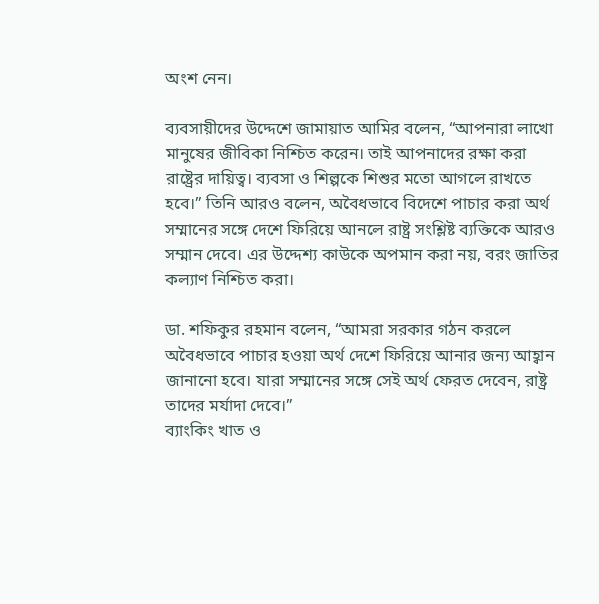অংশ নেন।

ব্যবসায়ীদের উদ্দেশে জামায়াত আমির বলেন, “আপনারা লাখো মানুষের জীবিকা নিশ্চিত করেন। তাই আপনাদের রক্ষা করা রাষ্ট্রের দায়িত্ব। ব্যবসা ও শিল্পকে শিশুর মতো আগলে রাখতে হবে।” তিনি আরও বলেন, অবৈধভাবে বিদেশে পাচার করা অর্থ সম্মানের সঙ্গে দেশে ফিরিয়ে আনলে রাষ্ট্র সংশ্লিষ্ট ব্যক্তিকে আরও সম্মান দেবে। এর উদ্দেশ্য কাউকে অপমান করা নয়, বরং জাতির কল্যাণ নিশ্চিত করা।

ডা. শফিকুর রহমান বলেন, “আমরা সরকার গঠন করলে অবৈধভাবে পাচার হওয়া অর্থ দেশে ফিরিয়ে আনার জন্য আহ্বান জানানো হবে। যারা সম্মানের সঙ্গে সেই অর্থ ফেরত দেবেন, রাষ্ট্র তাদের মর্যাদা দেবে।”
ব্যাংকিং খাত ও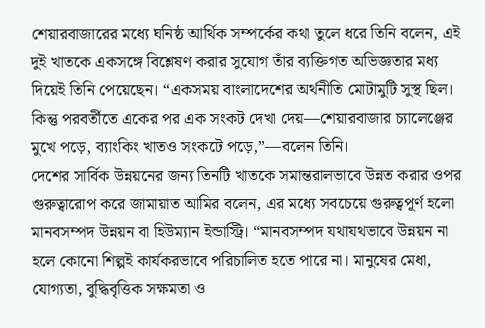শেয়ারবাজারের মধ্যে ঘনিষ্ঠ আর্থিক সম্পর্কের কথা তুলে ধরে তিনি বলেন, এই দুই খাতকে একসঙ্গে বিশ্লেষণ করার সুযোগ তাঁর ব্যক্তিগত অভিজ্ঞতার মধ্য দিয়েই তিনি পেয়েছেন। “একসময় বাংলাদেশের অর্থনীতি মোটামুটি সুস্থ ছিল। কিন্তু পরবর্তীতে একের পর এক সংকট দেখা দেয়—শেয়ারবাজার চ্যালেঞ্জের মুখে পড়ে, ব্যাংকিং খাতও সংকটে পড়ে,”—বলেন তিনি।
দেশের সার্বিক উন্নয়নের জন্য তিনটি খাতকে সমান্তরালভাবে উন্নত করার ওপর গুরুত্বারোপ করে জামায়াত আমির বলেন, এর মধ্যে সবচেয়ে গুরুত্বপূর্ণ হলো মানবসম্পদ উন্নয়ন বা হিউম্যান ইন্ডাস্ট্রি। “মানবসম্পদ যথাযথভাবে উন্নয়ন না হলে কোনো শিল্পই কার্যকরভাবে পরিচালিত হতে পারে না। মানুষের মেধা, যোগ্যতা, বুদ্ধিবৃত্তিক সক্ষমতা ও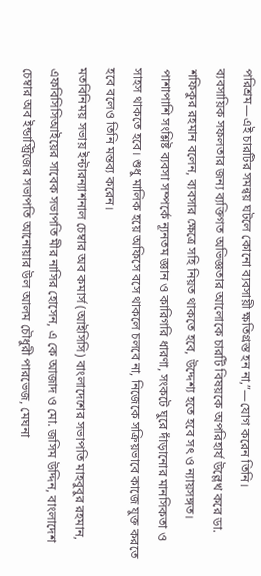পরিশ্রম—এই চারটির সমন্বয় ঘটলে কোনো ব্যবসায়ী ক্ষতিগ্রস্ত হন না,”—যোগ করেন তিনি।
ব্যবসায়িক সফলতার জন্য ব্যক্তিগত অভিজ্ঞতার আলোকে চারটি বিষয়কে অপরিহার্য উল্লেখ করে ডা. শফিকুর রহমান বলেন, ব্যবসার ক্ষেত্রে সহি নিয়ত থাকতে হবে, উদ্দেশ্য হতে হবে সৎ ও ন্যায়সঙ্গত। পাশাপাশি সংশ্লিষ্ট ব্যবসা সম্পর্কে ন্যূনতম জ্ঞান ও কারিগরি ধারণা, সংকটে ঘুরে দাঁড়ানোর মানসিকতা ও সাহস থাকতে হবে। শুধু মালিক হয়ে অফিসে বসে থাকলে চলবে না, নিজেকে সক্রিয়ভাবে কাজে যুক্ত করতে হবে বলেও তিনি মন্তব্য করেন।
মতবিনিময় সভায় ইন্টারন্যাশনাল চেম্বার অব কমার্স (আইসিসি) বাংলাদেশের সভাপতি মাহবুবুর রহমান, এফবিসিসিআইয়ের সাবেক সভাপতি মীর নাসির হোসেন, এ কে আজাদ ও মো. জসিম উদ্দিন, বাংলাদেশ চেম্বার অব ইন্ডাস্ট্রিজের সভাপতি আনোয়ার উল আলম চৌধুরী পারভেজ, মেঘনা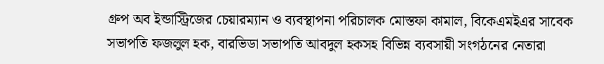গ্রুপ অব ইন্ডাস্ট্রিজের চেয়ারম্যান ও ব্যবস্থাপনা পরিচালক মোস্তফা কামাল, বিকেএমইএর সাবেক সভাপতি ফজলুল হক, বারভিডা সভাপতি আবদুল হকসহ বিভিন্ন ব্যবসায়ী সংগঠনের নেতারা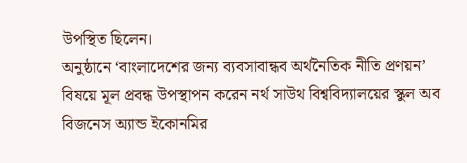উপস্থিত ছিলেন।
অনুষ্ঠানে ‘বাংলাদেশের জন্য ব্যবসাবান্ধব অর্থনৈতিক নীতি প্রণয়ন’ বিষয়ে মূল প্রবন্ধ উপস্থাপন করেন নর্থ সাউথ বিশ্ববিদ্যালয়ের স্কুল অব বিজনেস অ্যান্ড ইকোনমির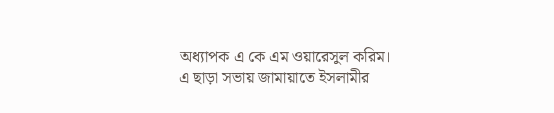অধ্যাপক এ কে এম ওয়ারেসুল করিম।
এ ছাড়া সভায় জামায়াতে ইসলামীর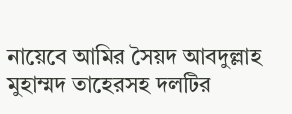নায়েবে আমির সৈয়দ আবদুল্লাহ মুহাম্মদ তাহেরসহ দলটির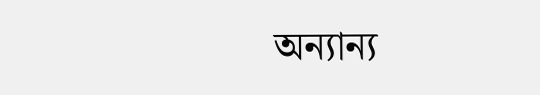অন্যান্য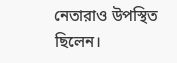নেতারাও উপস্থিত ছিলেন।